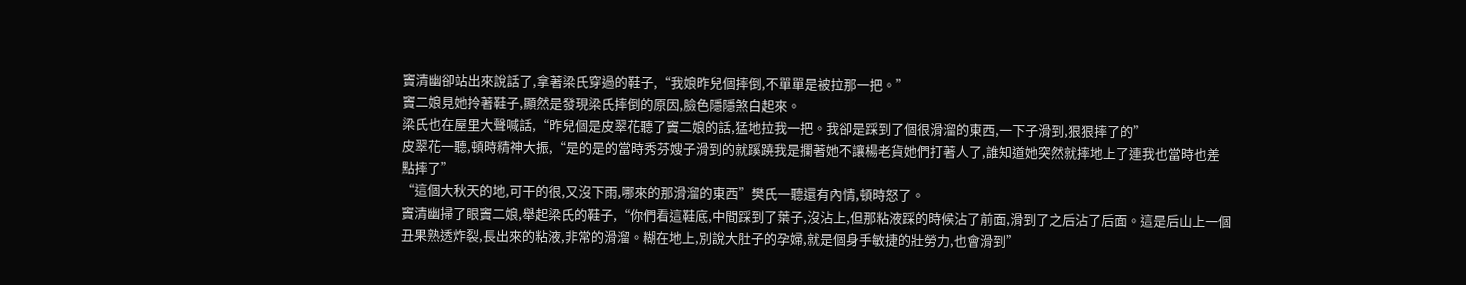竇清幽卻站出來說話了,拿著梁氏穿過的鞋子,“我娘昨兒個摔倒,不單單是被拉那一把。”
竇二娘見她拎著鞋子,顯然是發現梁氏摔倒的原因,臉色隱隱煞白起來。
梁氏也在屋里大聲喊話,“昨兒個是皮翠花聽了竇二娘的話,猛地拉我一把。我卻是踩到了個很滑溜的東西,一下子滑到,狠狠摔了的”
皮翠花一聽,頓時精神大振,“是的是的當時秀芬嫂子滑到的就蹊蹺我是攔著她不讓楊老貨她們打著人了,誰知道她突然就摔地上了連我也當時也差點摔了”
“這個大秋天的地,可干的很,又沒下雨,哪來的那滑溜的東西”樊氏一聽還有內情,頓時怒了。
竇清幽掃了眼竇二娘,舉起梁氏的鞋子,“你們看這鞋底,中間踩到了葉子,沒沾上,但那粘液踩的時候沾了前面,滑到了之后沾了后面。這是后山上一個丑果熟透炸裂,長出來的粘液,非常的滑溜。糊在地上,別說大肚子的孕婦,就是個身手敏捷的壯勞力,也會滑到”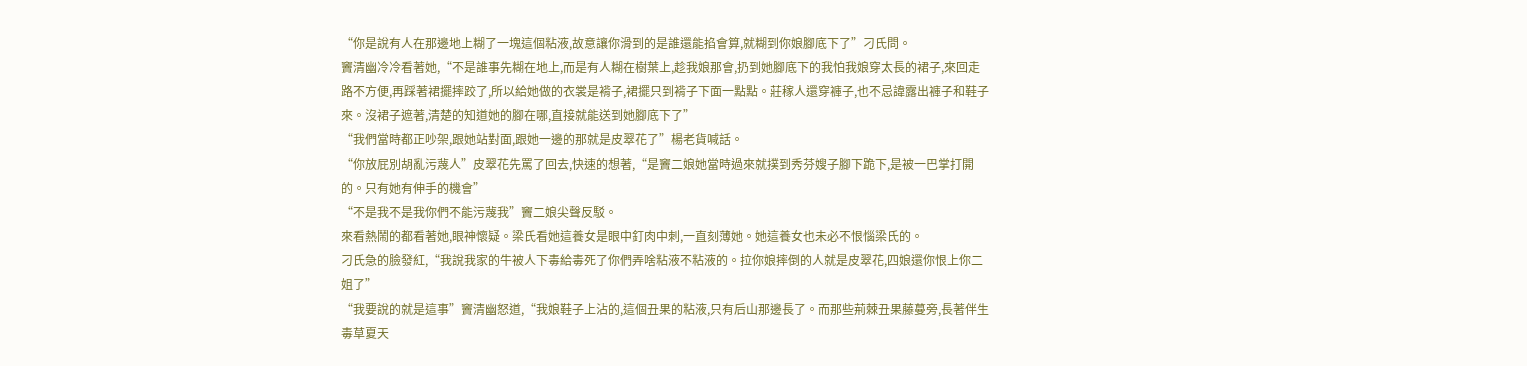“你是說有人在那邊地上糊了一塊這個粘液,故意讓你滑到的是誰還能掐會算,就糊到你娘腳底下了”刁氏問。
竇清幽冷冷看著她,“不是誰事先糊在地上,而是有人糊在樹葉上,趁我娘那會,扔到她腳底下的我怕我娘穿太長的裙子,來回走路不方便,再踩著裙擺摔跤了,所以給她做的衣裳是褙子,裙擺只到褙子下面一點點。莊稼人還穿褲子,也不忌諱露出褲子和鞋子來。沒裙子遮著,清楚的知道她的腳在哪,直接就能送到她腳底下了”
“我們當時都正吵架,跟她站對面,跟她一邊的那就是皮翠花了”楊老貨喊話。
“你放屁別胡亂污蔑人”皮翠花先罵了回去,快速的想著,“是竇二娘她當時過來就撲到秀芬嫂子腳下跪下,是被一巴掌打開的。只有她有伸手的機會”
“不是我不是我你們不能污蔑我”竇二娘尖聲反駁。
來看熱鬧的都看著她,眼神懷疑。梁氏看她這養女是眼中釘肉中刺,一直刻薄她。她這養女也未必不恨惱梁氏的。
刁氏急的臉發紅,“我說我家的牛被人下毒給毒死了你們弄啥粘液不粘液的。拉你娘摔倒的人就是皮翠花,四娘還你恨上你二姐了”
“我要說的就是這事”竇清幽怒道,“我娘鞋子上沾的,這個丑果的粘液,只有后山那邊長了。而那些荊棘丑果藤蔓旁,長著伴生毒草夏天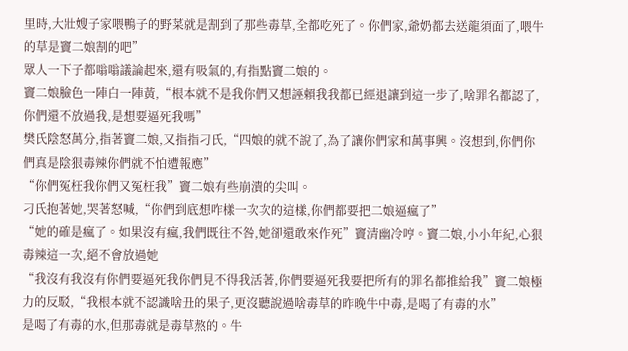里時,大壯嫂子家喂鴨子的野菜就是割到了那些毒草,全都吃死了。你們家,爺奶都去送龍須面了,喂牛的草是竇二娘割的吧”
眾人一下子都嗡嗡議論起來,還有吸氣的,有指點竇二娘的。
竇二娘臉色一陣白一陣黃,“根本就不是我你們又想誣賴我我都已經退讓到這一步了,啥罪名都認了,你們還不放過我,是想要逼死我嗎”
樊氏陰怒萬分,指著竇二娘,又指指刁氏,“四娘的就不說了,為了讓你們家和萬事興。沒想到,你們你們真是陰狠毒辣你們就不怕遭報應”
“你們冤枉我你們又冤枉我”竇二娘有些崩潰的尖叫。
刁氏抱著她,哭著怒喊,“你們到底想咋樣一次次的這樣,你們都要把二娘逼瘋了”
“她的確是瘋了。如果沒有瘋,我們既往不咎,她卻還敢來作死”竇清幽冷哼。竇二娘,小小年紀,心狠毒辣這一次,絕不會放過她
“我沒有我沒有你們要逼死我你們見不得我活著,你們要逼死我要把所有的罪名都推給我”竇二娘極力的反駁,“我根本就不認識啥丑的果子,更沒聽說過啥毒草的昨晚牛中毒,是喝了有毒的水”
是喝了有毒的水,但那毒就是毒草熬的。牛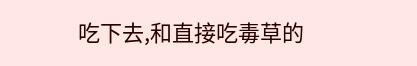吃下去,和直接吃毒草的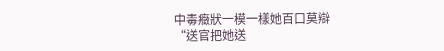中毒癥狀一模一樣她百口莫辯
“送官把她送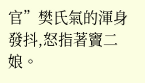官”樊氏氣的渾身發抖,怒指著竇二娘。